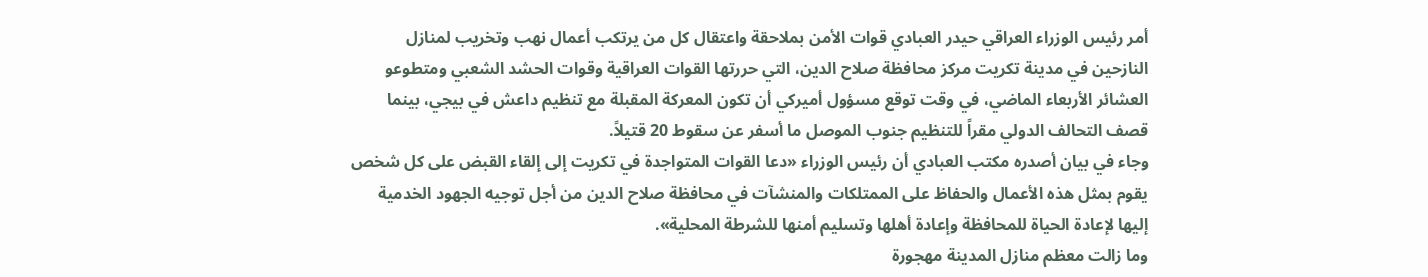أمر رئيس الوزراء العراقي حيدر العبادي قوات الأمن بملاحقة واعتقال كل من يرتكب أعمال نهب وتخريب لمنازل النازحين في مدينة تكريت مركز محافظة صلاح الدين، التي حررتها القوات العراقية وقوات الحشد الشعبي ومتطوعو العشائر الأربعاء الماضي، في وقت توقع مسؤول أميركي أن تكون المعركة المقبلة مع تنظيم داعش في بيجي، بينما قصف التحالف الدولي مقراً للتنظيم جنوب الموصل ما أسفر عن سقوط 20 قتيلاً.
وجاء في بيان أصدره مكتب العبادي أن رئيس الوزراء «دعا القوات المتواجدة في تكريت إلى إلقاء القبض على كل شخص يقوم بمثل هذه الأعمال والحفاظ على الممتلكات والمنشآت في محافظة صلاح الدين من أجل توجيه الجهود الخدمية إليها لإعادة الحياة للمحافظة وإعادة أهلها وتسليم أمنها للشرطة المحلية».
وما زالت معظم منازل المدينة مهجورة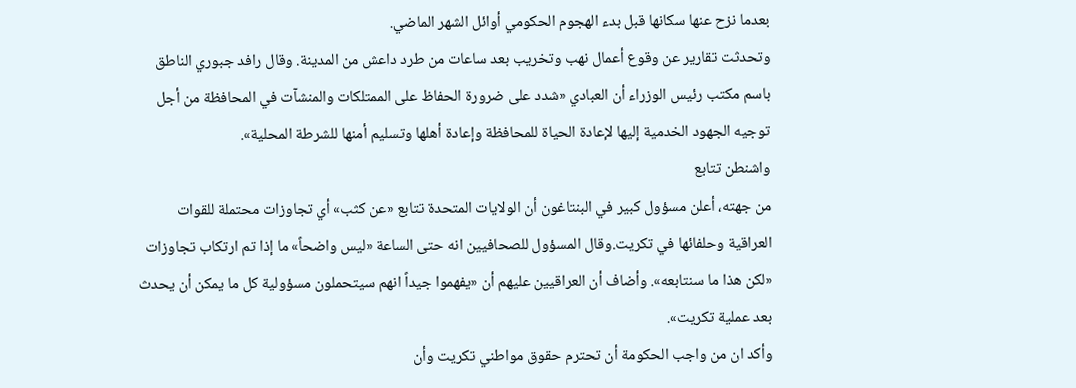بعدما نزح عنها سكانها قبل بدء الهجوم الحكومي أوائل الشهر الماضي.
وتحدثت تقارير عن وقوع أعمال نهب وتخريب بعد ساعات من طرد داعش من المدينة. وقال رافد جبوري الناطق باسم مكتب رئيس الوزراء أن العبادي «شدد على ضرورة الحفاظ على الممتلكات والمنشآت في المحافظة من أجل توجيه الجهود الخدمية إليها لإعادة الحياة للمحافظة وإعادة أهلها وتسليم أمنها للشرطة المحلية».
واشنطن تتابع
من جهته، أعلن مسؤول كبير في البنتاغون أن الولايات المتحدة تتابع «عن كثب» أي تجاوزات محتملة للقوات العراقية وحلفائها في تكريت.وقال المسؤول للصحافيين انه حتى الساعة «ليس واضحاً» ما إذا تم ارتكاب تجاوزات «لكن هذا ما سنتابعه». وأضاف أن العراقيين عليهم أن «يفهموا جيداً انهم سيتحملون مسؤولية كل ما يمكن أن يحدث بعد عملية تكريت».
وأكد ان من واجب الحكومة أن تحترم حقوق مواطني تكريت وأن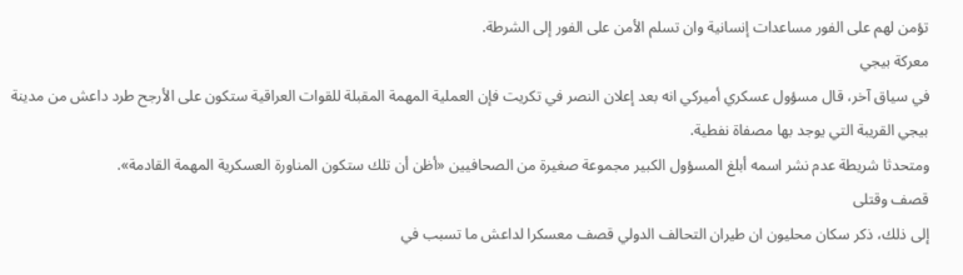تؤمن لهم على الفور مساعدات إنسانية وان تسلم الأمن على الفور إلى الشرطة.
معركة بيجي
في سياق آخر، قال مسؤول عسكري أميركي انه بعد إعلان النصر في تكريت فإن العملية المهمة المقبلة للقوات العراقية ستكون على الأرجح طرد داعش من مدينة بيجي القريبة التي يوجد بها مصفاة نفطية.
ومتحدثا شريطة عدم نشر اسمه أبلغ المسؤول الكبير مجموعة صغيرة من الصحافيين «أظن أن تلك ستكون المناورة العسكرية المهمة القادمة».
قصف وقتلى
إلى ذلك، ذكر سكان محليون ان طيران التحالف الدولي قصف معسكرا لداعش ما تسبب في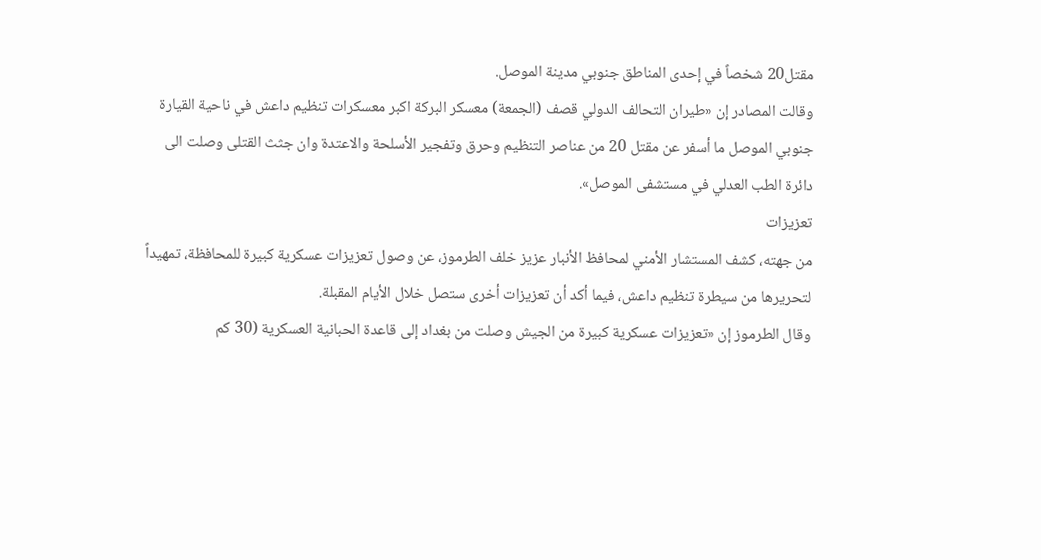مقتل20 شخصاً في إحدى المناطق جنوبي مدينة الموصل.
وقالت المصادر إن «طيران التحالف الدولي قصف (الجمعة) معسكر البركة اكبر معسكرات تنظيم داعش في ناحية القيارة جنوبي الموصل ما أسفر عن مقتل 20 من عناصر التنظيم وحرق وتفجير الأسلحة والاعتدة وان جثث القتلى وصلت الى دائرة الطب العدلي في مستشفى الموصل».
تعزيزات
من جهته، كشف المستشار الأمني لمحافظ الأنبار عزيز خلف الطرموز، عن وصول تعزيزات عسكرية كبيرة للمحافظة، تمهيداً لتحريرها من سيطرة تنظيم داعش، فيما أكد أن تعزيزات أخرى ستصل خلال الأيام المقبلة.
وقال الطرموز إن «تعزيزات عسكرية كبيرة من الجيش وصلت من بغداد إلى قاعدة الحبانية العسكرية (30 كم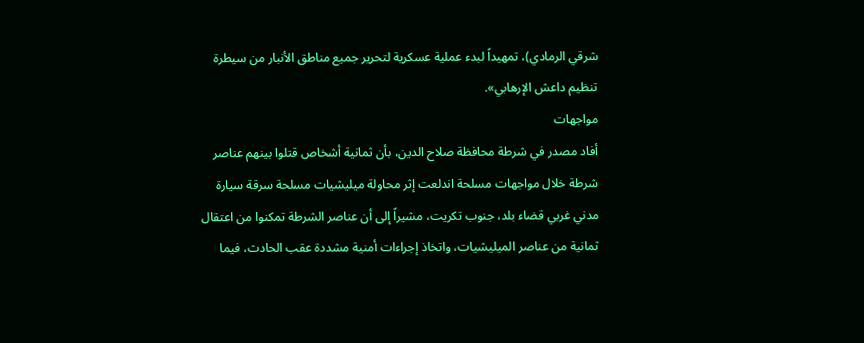شرقي الرمادي)، تمهيداً لبدء عملية عسكرية لتحرير جميع مناطق الأنبار من سيطرة تنظيم داعش الإرهابي».
مواجهات
أفاد مصدر في شرطة محافظة صلاح الدين، بأن ثمانية أشخاص قتلوا بينهم عناصر شرطة خلال مواجهات مسلحة اندلعت إثر محاولة ميليشيات مسلحة سرقة سيارة مدني غربي قضاء بلد، جنوب تكريت، مشيراً إلى أن عناصر الشرطة تمكنوا من اعتقال ثمانية من عناصر الميليشيات، واتخاذ إجراءات أمنية مشددة عقب الحادث، فيما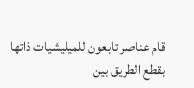قام عناصر تابعون للميليشيات ذاتها بقطع الطريق بين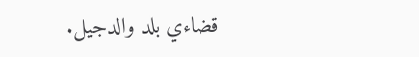قضاءي بلد والدجيل.